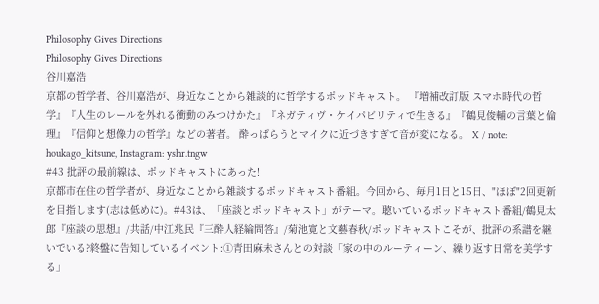Philosophy Gives Directions
Philosophy Gives Directions
谷川嘉浩
京都の哲学者、谷川嘉浩が、身近なことから雑談的に哲学するポッドキャスト。 『増補改訂版 スマホ時代の哲学』『人生のレールを外れる衝動のみつけかた』『ネガティヴ・ケイパビリティで生きる』『鶴見俊輔の言葉と倫理』『信仰と想像力の哲学』などの著者。 酔っぱらうとマイクに近づきすぎて音が変になる。 X / note: houkago_kitsune, Instagram: yshr.tngw
#43 批評の最前線は、ポッドキャストにあった!
京都市在住の哲学者が、身近なことから雑談するポッドキャスト番組。今回から、毎月1日と15日、"ほぼ"2回更新を目指します(志は低めに)。#43は、「座談とポッドキャスト」がテーマ。聴いているポッドキャスト番組/鶴見太郎『座談の思想』/共話/中江兆民『三酔人経綸問答』/菊池寛と文藝春秋/ポッドキャストこそが、批評の系譜を継いでいる?終盤に告知しているイベント:①青田麻未さんとの対談「家の中のルーティーン、繰り返す日常を美学する」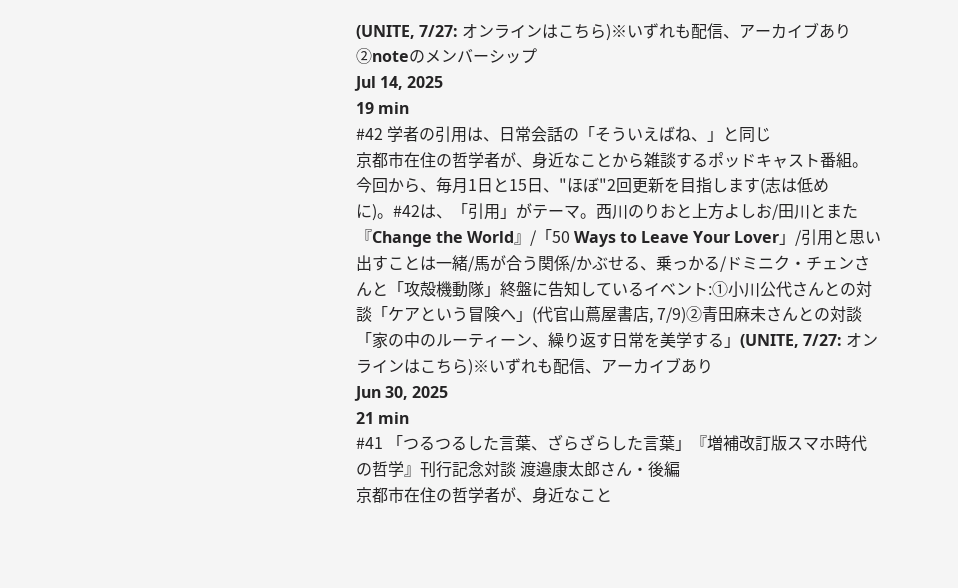(UNITE, 7/27: オンラインはこちら)※いずれも配信、アーカイブあり②noteのメンバーシップ
Jul 14, 2025
19 min
#42 学者の引用は、日常会話の「そういえばね、」と同じ
京都市在住の哲学者が、身近なことから雑談するポッドキャスト番組。今回から、毎月1日と15日、"ほぼ"2回更新を目指します(志は低めに)。#42は、「引用」がテーマ。西川のりおと上方よしお/田川とまた『Change the World』/「50 Ways to Leave Your Lover」/引用と思い出すことは一緒/馬が合う関係/かぶせる、乗っかる/ドミニク・チェンさんと「攻殻機動隊」終盤に告知しているイベント:①小川公代さんとの対談「ケアという冒険へ」(代官山蔦屋書店, 7/9)②青田麻未さんとの対談「家の中のルーティーン、繰り返す日常を美学する」(UNITE, 7/27: オンラインはこちら)※いずれも配信、アーカイブあり
Jun 30, 2025
21 min
#41 「つるつるした言葉、ざらざらした言葉」『増補改訂版スマホ時代の哲学』刊行記念対談 渡邉康太郎さん・後編
京都市在住の哲学者が、身近なこと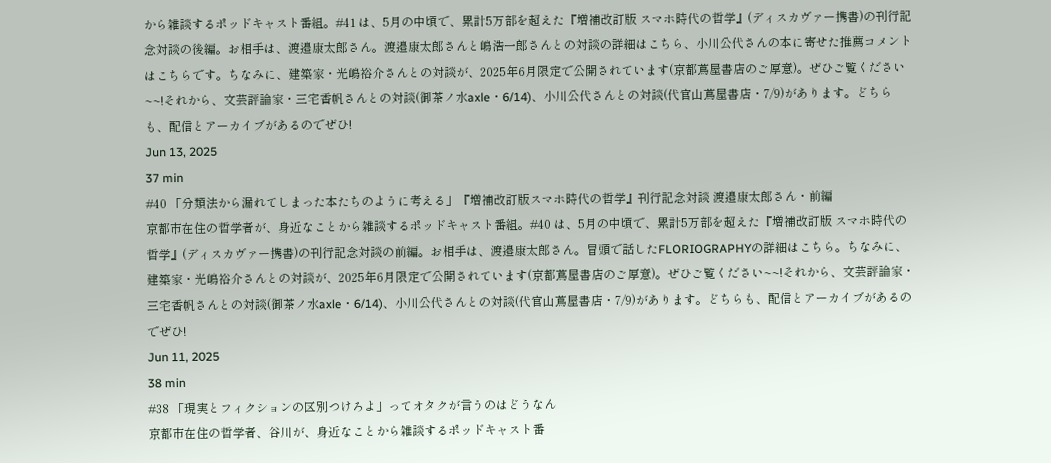から雑談するポッドキャスト番組。#41 は、5月の中頃で、累計5万部を超えた『増補改訂版 スマホ時代の哲学』(ディスカヴァー携書)の刊行記念対談の後編。お相手は、渡邉康太郎さん。渡邉康太郎さんと嶋浩一郎さんとの対談の詳細はこちら、小川公代さんの本に寄せた推薦コメントはこちらです。ちなみに、建築家・光嶋裕介さんとの対談が、2025年6月限定で公開されています(京都蔦屋書店のご厚意)。ぜひご覧ください~~!それから、文芸評論家・三宅香帆さんとの対談(御茶ノ水axle・6/14)、小川公代さんとの対談(代官山蔦屋書店・7/9)があります。どちらも、配信とアーカイブがあるのでぜひ!
Jun 13, 2025
37 min
#40 「分類法から漏れてしまった本たちのように考える」『増補改訂版スマホ時代の哲学』刊行記念対談 渡邉康太郎さん・前編
京都市在住の哲学者が、身近なことから雑談するポッドキャスト番組。#40 は、5月の中頃で、累計5万部を超えた『増補改訂版 スマホ時代の哲学』(ディスカヴァー携書)の刊行記念対談の前編。お相手は、渡邉康太郎さん。冒頭で話したFLORIOGRAPHYの詳細はこちら。ちなみに、建築家・光嶋裕介さんとの対談が、2025年6月限定で公開されています(京都蔦屋書店のご厚意)。ぜひご覧ください~~!それから、文芸評論家・三宅香帆さんとの対談(御茶ノ水axle・6/14)、小川公代さんとの対談(代官山蔦屋書店・7/9)があります。どちらも、配信とアーカイブがあるのでぜひ!
Jun 11, 2025
38 min
#38 「現実とフィクションの区別つけろよ」ってオタクが言うのはどうなん
京都市在住の哲学者、谷川が、身近なことから雑談するポッドキャスト番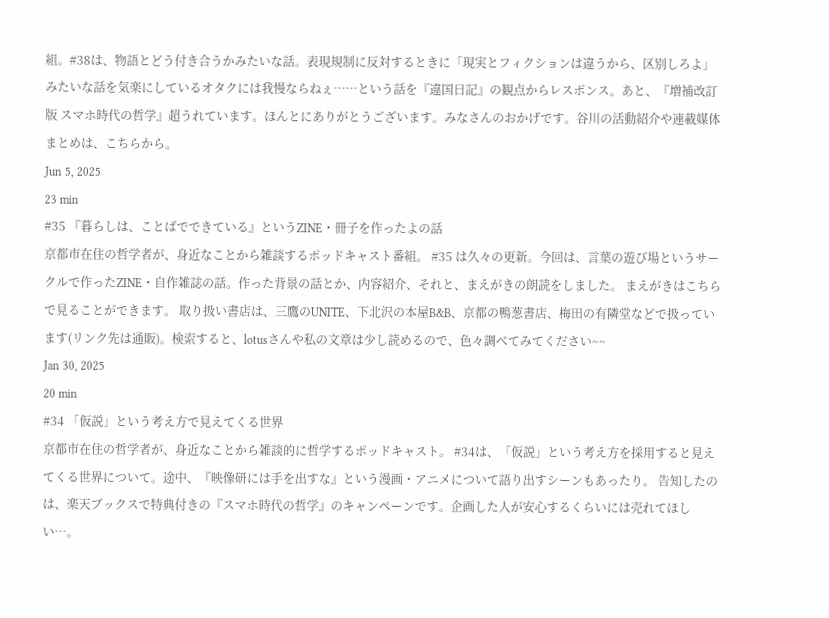組。#38は、物語とどう付き合うかみたいな話。表現規制に反対するときに「現実とフィクションは違うから、区別しろよ」みたいな話を気楽にしているオタクには我慢ならねぇ……という話を『違国日記』の観点からレスポンス。あと、『増補改訂版 スマホ時代の哲学』超うれています。ほんとにありがとうございます。みなさんのおかげです。谷川の活動紹介や連載媒体まとめは、こちらから。
Jun 5, 2025
23 min
#35 『暮らしは、ことばでできている』というZINE・冊子を作ったよの話
京都市在住の哲学者が、身近なことから雑談するポッドキャスト番組。 #35 は久々の更新。今回は、言葉の遊び場というサークルで作ったZINE・自作雑誌の話。作った背景の話とか、内容紹介、それと、まえがきの朗読をしました。 まえがきはこちらで見ることができます。 取り扱い書店は、三鷹のUNITE、下北沢の本屋B&B、京都の鴨葱書店、梅田の有隣堂などで扱っています(リンク先は通販)。検索すると、lotusさんや私の文章は少し読めるので、色々調べてみてください~~
Jan 30, 2025
20 min
#34 「仮説」という考え方で見えてくる世界
京都市在住の哲学者が、身近なことから雑談的に哲学するポッドキャスト。 #34は、「仮説」という考え方を採用すると見えてくる世界について。途中、『映像研には手を出すな』という漫画・アニメについて語り出すシーンもあったり。 告知したのは、楽天ブックスで特典付きの『スマホ時代の哲学』のキャンペーンです。企画した人が安心するくらいには売れてほしい…。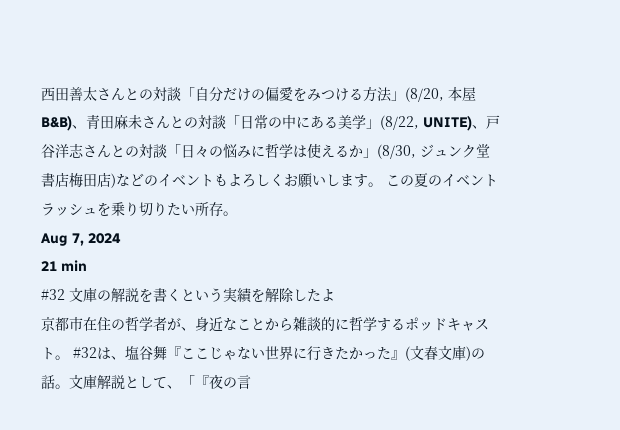西田善太さんとの対談「自分だけの偏愛をみつける方法」(8/20, 本屋B&B)、青田麻未さんとの対談「日常の中にある美学」(8/22, UNITE)、戸谷洋志さんとの対談「日々の悩みに哲学は使えるか」(8/30, ジュンク堂書店梅田店)などのイベントもよろしくお願いします。 この夏のイベントラッシュを乗り切りたい所存。
Aug 7, 2024
21 min
#32 文庫の解説を書くという実績を解除したよ
京都市在住の哲学者が、身近なことから雑談的に哲学するポッドキャスト。 #32は、塩谷舞『ここじゃない世界に行きたかった』(文春文庫)の話。文庫解説として、「『夜の言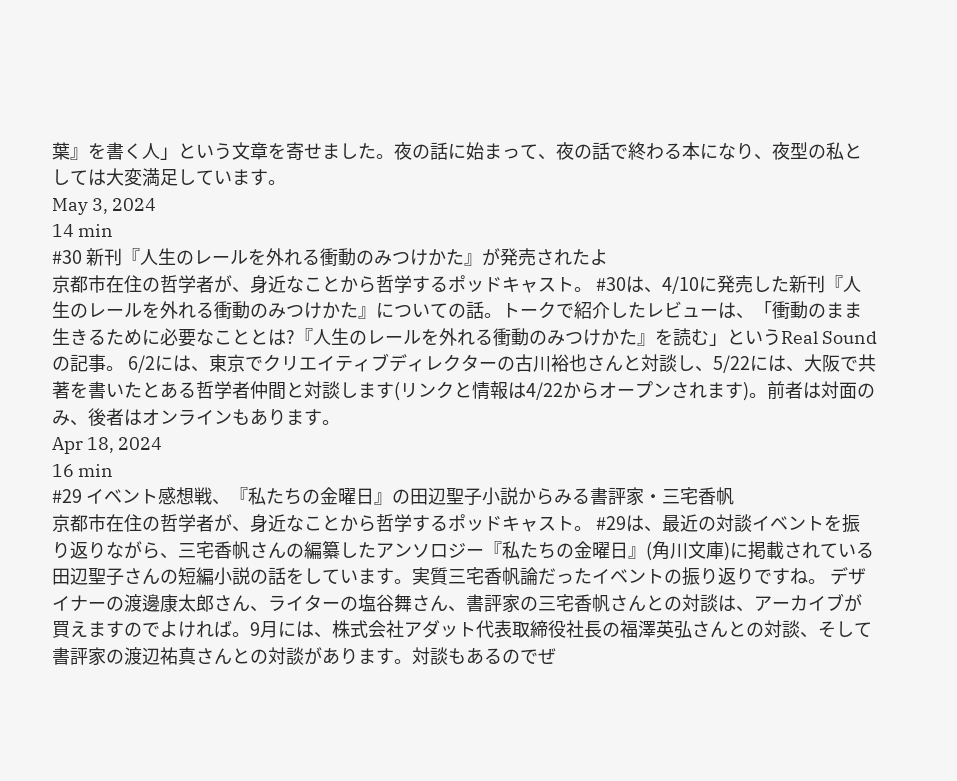葉』を書く人」という文章を寄せました。夜の話に始まって、夜の話で終わる本になり、夜型の私としては大変満足しています。
May 3, 2024
14 min
#30 新刊『人生のレールを外れる衝動のみつけかた』が発売されたよ
京都市在住の哲学者が、身近なことから哲学するポッドキャスト。 #30は、4/10に発売した新刊『人生のレールを外れる衝動のみつけかた』についての話。トークで紹介したレビューは、「衝動のまま生きるために必要なこととは?『人生のレールを外れる衝動のみつけかた』を読む」というReal Soundの記事。 6/2には、東京でクリエイティブディレクターの古川裕也さんと対談し、5/22には、大阪で共著を書いたとある哲学者仲間と対談します(リンクと情報は4/22からオープンされます)。前者は対面のみ、後者はオンラインもあります。
Apr 18, 2024
16 min
#29 イベント感想戦、『私たちの金曜日』の田辺聖子小説からみる書評家・三宅香帆
京都市在住の哲学者が、身近なことから哲学するポッドキャスト。 #29は、最近の対談イベントを振り返りながら、三宅香帆さんの編纂したアンソロジー『私たちの金曜日』(角川文庫)に掲載されている田辺聖子さんの短編小説の話をしています。実質三宅香帆論だったイベントの振り返りですね。 デザイナーの渡邊康太郎さん、ライターの塩谷舞さん、書評家の三宅香帆さんとの対談は、アーカイブが買えますのでよければ。9月には、株式会社アダット代表取締役社長の福澤英弘さんとの対談、そして書評家の渡辺祐真さんとの対談があります。対談もあるのでぜ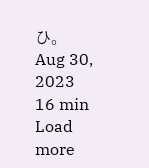ひ。
Aug 30, 2023
16 min
Load more